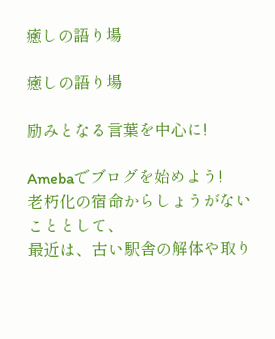癒しの語り場

癒しの語り場

励みとなる言葉を中心に!

Amebaでブログを始めよう!
老朽化の宿命からしょうがないこととして、
最近は、古い駅舎の解体や取り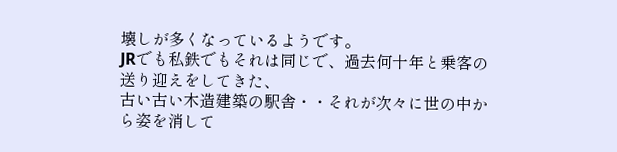壊しが多くなっているようです。
JRでも私鉄でもそれは同じで、過去何十年と乗客の送り迎えをしてきた、
古い古い木造建築の駅舎・・それが次々に世の中から姿を消して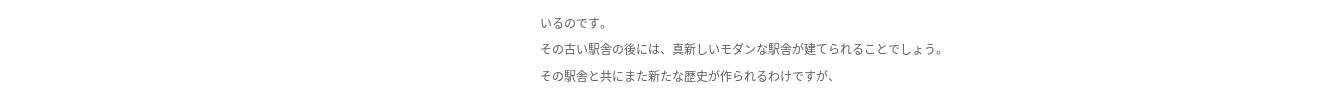いるのです。
その古い駅舎の後には、真新しいモダンな駅舎が建てられることでしょう。
その駅舎と共にまた新たな歴史が作られるわけですが、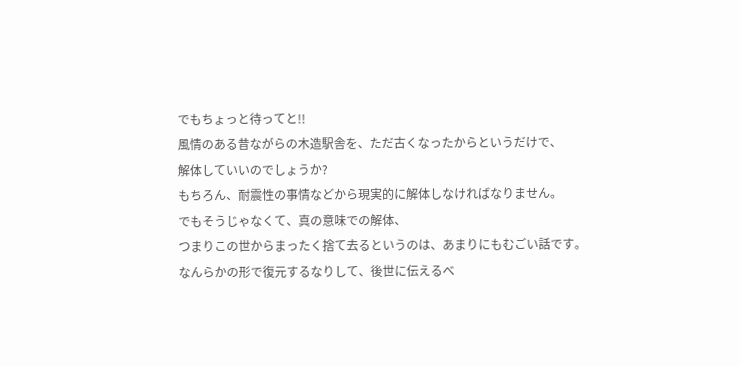でもちょっと待ってと!!
風情のある昔ながらの木造駅舎を、ただ古くなったからというだけで、
解体していいのでしょうか?
もちろん、耐震性の事情などから現実的に解体しなければなりません。
でもそうじゃなくて、真の意味での解体、
つまりこの世からまったく捨て去るというのは、あまりにもむごい話です。
なんらかの形で復元するなりして、後世に伝えるべ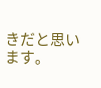きだと思います。